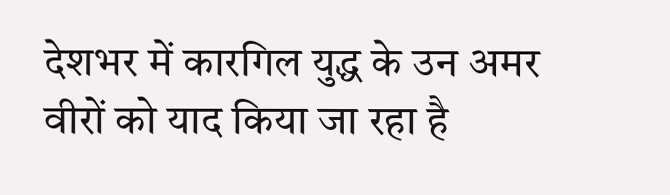देशभर में कारगिल युद्ध के उन अमर वीरों को याद किया जा रहा है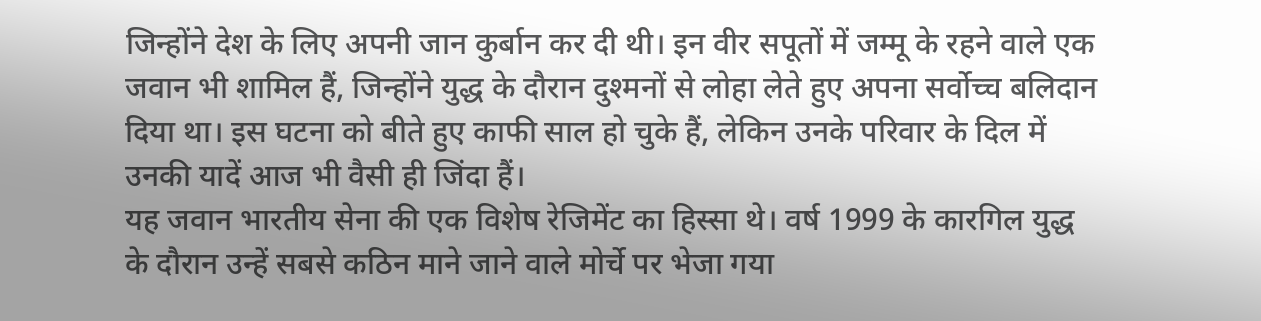जिन्होंने देश के लिए अपनी जान कुर्बान कर दी थी। इन वीर सपूतों में जम्मू के रहने वाले एक जवान भी शामिल हैं, जिन्होंने युद्ध के दौरान दुश्मनों से लोहा लेते हुए अपना सर्वोच्च बलिदान दिया था। इस घटना को बीते हुए काफी साल हो चुके हैं, लेकिन उनके परिवार के दिल में उनकी यादें आज भी वैसी ही जिंदा हैं।
यह जवान भारतीय सेना की एक विशेष रेजिमेंट का हिस्सा थे। वर्ष 1999 के कारगिल युद्ध के दौरान उन्हें सबसे कठिन माने जाने वाले मोर्चे पर भेजा गया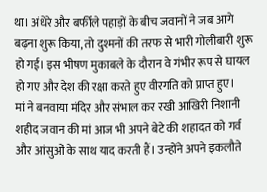था। अंधेरे और बर्फीले पहाड़ों के बीच जवानों ने जब आगे बढ़ना शुरू किया, तो दुश्मनों की तरफ से भारी गोलीबारी शुरू हो गई। इस भीषण मुकाबले के दौरान वे गंभीर रूप से घायल हो गए और देश की रक्षा करते हुए वीरगति को प्राप्त हुए।
मां ने बनवाया मंदिर और संभाल कर रखी आखिरी निशानी
शहीद जवान की मां आज भी अपने बेटे की शहादत को गर्व और आंसुओं के साथ याद करती हैं। उन्होंने अपने इकलौते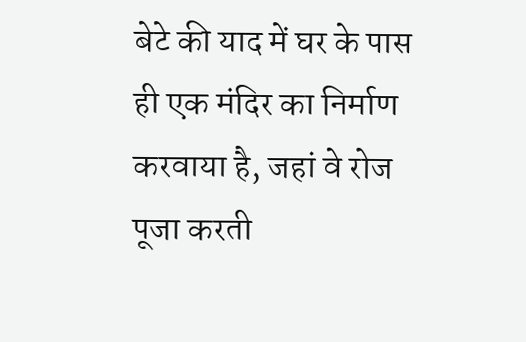बेटे की याद में घर के पास ही एक मंदिर का निर्माण करवाया है, जहां वे रोज पूजा करती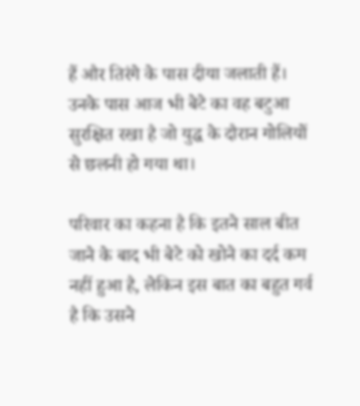हैं और तिरंगे के पास दीया जलाती हैं। उनके पास आज भी बेटे का वह बटुआ सुरक्षित रखा है जो युद्ध के दौरान गोलियों से छलनी हो गया था।

परिवार का कहना है कि इतने साल बीत जाने के बाद भी बेटे को खोने का दर्द कम नहीं हुआ है, लेकिन इस बात का बहुत गर्व है कि उसने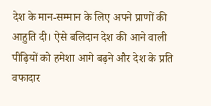देश के मान-सम्मान के लिए अपने प्राणों की आहुति दी। ऐसे बलिदान देश की आने वाली पीढ़ियों को हमेशा आगे बढ़ने और देश के प्रति वफादार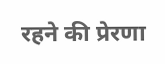रहने की प्रेरणा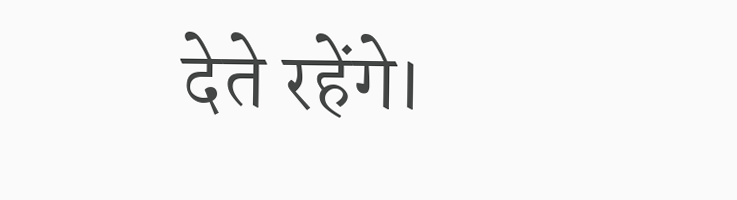देते रहेंगे।